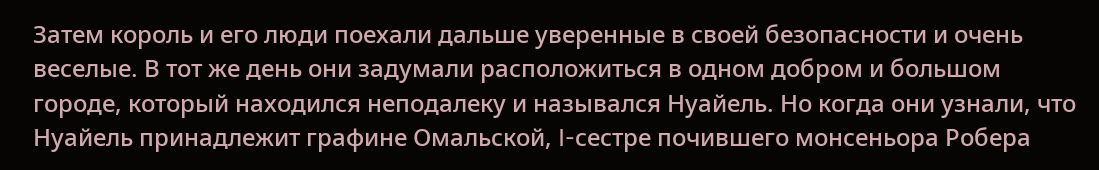Затем король и его люди поехали дальше уверенные в своей безопасности и очень веселые. В тот же день они задумали расположиться в одном добром и большом городе, который находился неподалеку и назывался Нуайель. Но когда они узнали, что Нуайель принадлежит графине Омальской, I-сестре почившего монсеньора Робера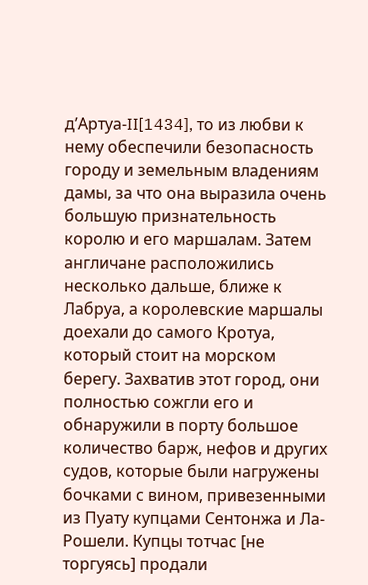д’Артуа-II[1434], то из любви к нему обеспечили безопасность городу и земельным владениям дамы, за что она выразила очень большую признательность королю и его маршалам. Затем англичане расположились несколько дальше, ближе к Лабруа, а королевские маршалы доехали до самого Кротуа, который стоит на морском берегу. Захватив этот город, они полностью сожгли его и обнаружили в порту большое количество барж, нефов и других судов, которые были нагружены бочками с вином, привезенными из Пуату купцами Сентонжа и Ла-Рошели. Купцы тотчас [не торгуясь] продали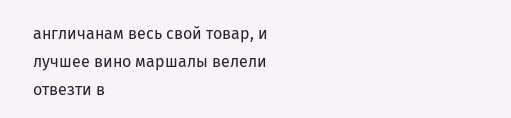англичанам весь свой товар, и лучшее вино маршалы велели отвезти в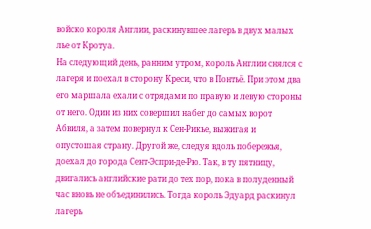войско короля Англии, раскинувшее лагерь в двух малых лье от Кротуа.
На следующий день, ранним утром, король Англии снялся с лагеря и поехал в сторону Креси, что в Понтьё. При этом два его маршала ехали с отрядами по правую и левую стороны от него. Один из них совершил набег до самых ворот Абвиля, а затем повернул к Сен-Рикье, выжигая и опустошая страну. Другой же, следуя вдоль побережья, доехал до города Сент-Эспри-де-Рю. Так, в ту пятницу, двигались английские рати до тех пор, пока в полуденный час вновь не объединились. Тогда король Эдуард раскинул лагерь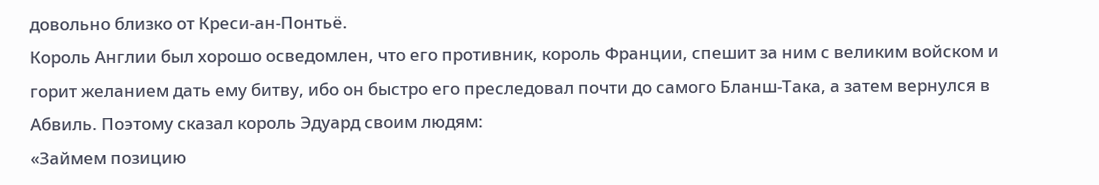довольно близко от Креси-ан-Понтьё.
Король Англии был хорошо осведомлен, что его противник, король Франции, спешит за ним с великим войском и горит желанием дать ему битву, ибо он быстро его преследовал почти до самого Бланш-Така, а затем вернулся в Абвиль. Поэтому сказал король Эдуард своим людям:
«Займем позицию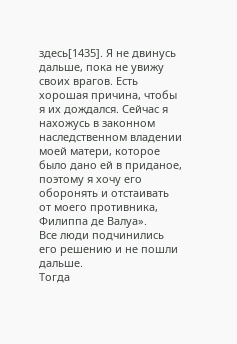здесь[1435]. Я не двинусь дальше, пока не увижу своих врагов. Есть хорошая причина, чтобы я их дождался. Сейчас я нахожусь в законном наследственном владении моей матери, которое было дано ей в приданое, поэтому я хочу его оборонять и отстаивать от моего противника, Филиппа де Валуа».
Все люди подчинились его решению и не пошли дальше.
Тогда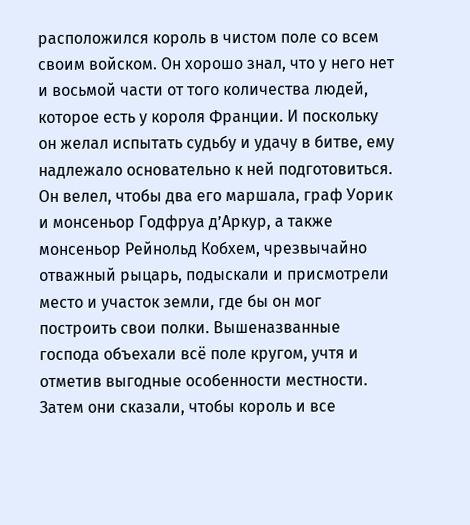расположился король в чистом поле со всем своим войском. Он хорошо знал, что у него нет и восьмой части от того количества людей, которое есть у короля Франции. И поскольку он желал испытать судьбу и удачу в битве, ему надлежало основательно к ней подготовиться. Он велел, чтобы два его маршала, граф Уорик и монсеньор Годфруа д’Аркур, а также монсеньор Рейнольд Кобхем, чрезвычайно отважный рыцарь, подыскали и присмотрели место и участок земли, где бы он мог построить свои полки. Вышеназванные господа объехали всё поле кругом, учтя и отметив выгодные особенности местности. Затем они сказали, чтобы король и все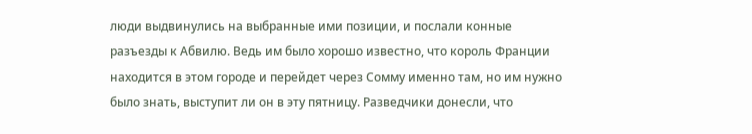люди выдвинулись на выбранные ими позиции, и послали конные разъезды к Абвилю. Ведь им было хорошо известно, что король Франции находится в этом городе и перейдет через Сомму именно там, но им нужно было знать, выступит ли он в эту пятницу. Разведчики донесли, что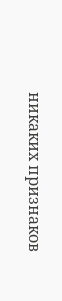никаких признаков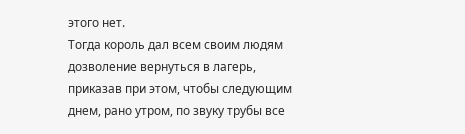этого нет.
Тогда король дал всем своим людям дозволение вернуться в лагерь, приказав при этом, чтобы следующим днем, рано утром, по звуку трубы все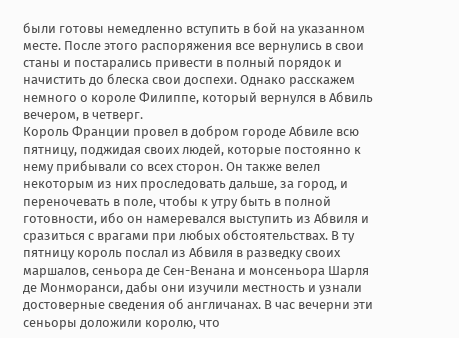были готовы немедленно вступить в бой на указанном месте. После этого распоряжения все вернулись в свои станы и постарались привести в полный порядок и начистить до блеска свои доспехи. Однако расскажем немного о короле Филиппе, который вернулся в Абвиль вечером, в четверг.
Король Франции провел в добром городе Абвиле всю пятницу, поджидая своих людей, которые постоянно к нему прибывали со всех сторон. Он также велел некоторым из них проследовать дальше, за город, и переночевать в поле, чтобы к утру быть в полной готовности, ибо он намеревался выступить из Абвиля и сразиться с врагами при любых обстоятельствах. В ту пятницу король послал из Абвиля в разведку своих маршалов, сеньора де Сен-Венана и монсеньора Шарля де Монморанси, дабы они изучили местность и узнали достоверные сведения об англичанах. В час вечерни эти сеньоры доложили королю, что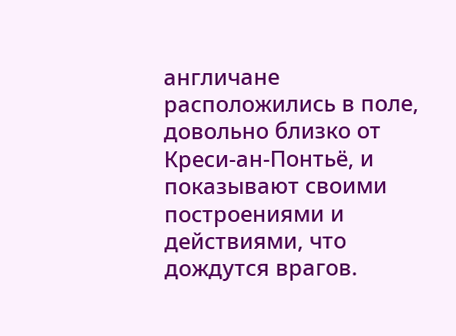англичане расположились в поле, довольно близко от Креси-ан-Понтьё, и показывают своими построениями и действиями, что дождутся врагов.